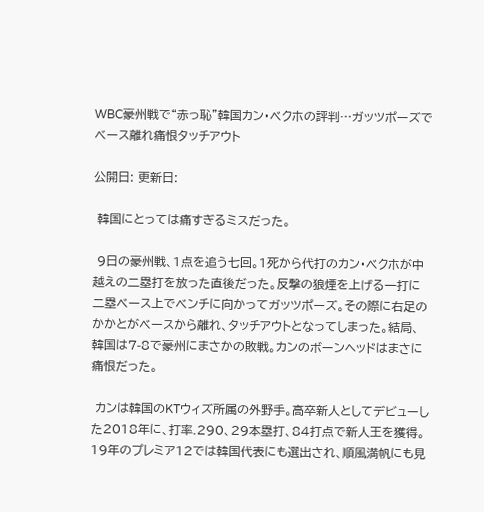WBC豪州戦で“赤っ恥”韓国カン・ベクホの評判…ガッツポーズでベース離れ痛恨タッチアウト

公開日: 更新日:

 韓国にとっては痛すぎるミスだった。

 9日の豪州戦、1点を追う七回。1死から代打のカン・ベクホが中越えの二塁打を放った直後だった。反撃の狼煙を上げる一打に二塁ベース上でベンチに向かってガッツポーズ。その際に右足のかかとがベースから離れ、タッチアウトとなってしまった。結局、韓国は7-8で豪州にまさかの敗戦。カンのボーンヘッドはまさに痛恨だった。

 カンは韓国のKTウィズ所属の外野手。高卒新人としてデビューした2018年に、打率.290、29本塁打、84打点で新人王を獲得。19年のプレミア12では韓国代表にも選出され、順風満帆にも見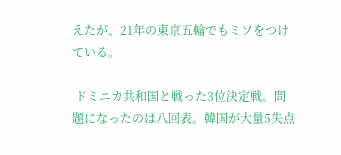えたが、21年の東京五輪でもミソをつけている。

 ドミニカ共和国と戦った3位決定戦。問題になったのは八回表。韓国が大量5失点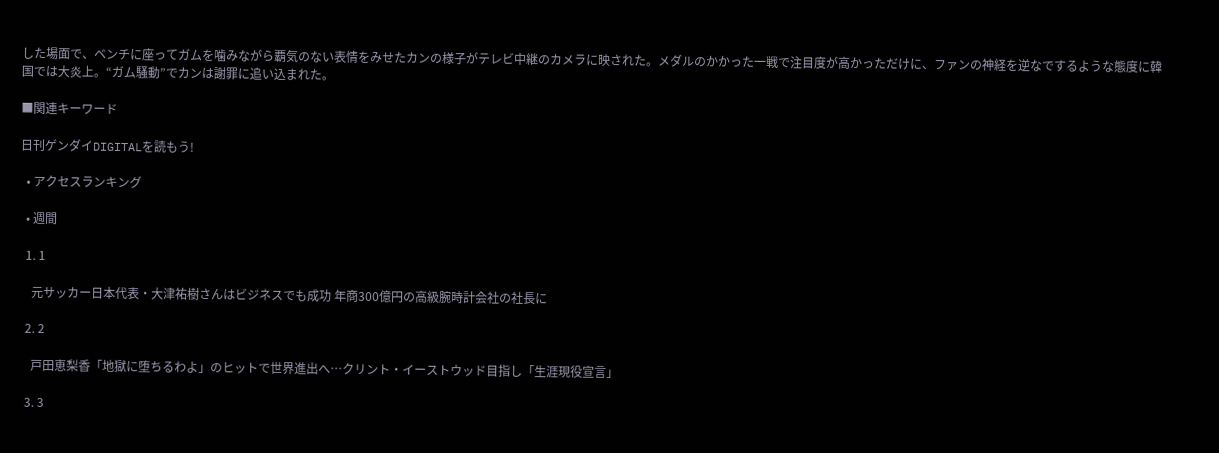した場面で、ベンチに座ってガムを噛みながら覇気のない表情をみせたカンの様子がテレビ中継のカメラに映された。メダルのかかった一戦で注目度が高かっただけに、ファンの神経を逆なでするような態度に韓国では大炎上。“ガム騒動”でカンは謝罪に追い込まれた。

■関連キーワード

日刊ゲンダイDIGITALを読もう!

  • アクセスランキング

  • 週間

  1. 1

    元サッカー日本代表・大津祐樹さんはビジネスでも成功 年商300億円の高級腕時計会社の社長に

  2. 2

    戸田恵梨香「地獄に堕ちるわよ」のヒットで世界進出へ…クリント・イーストウッド目指し「生涯現役宣言」

  3. 3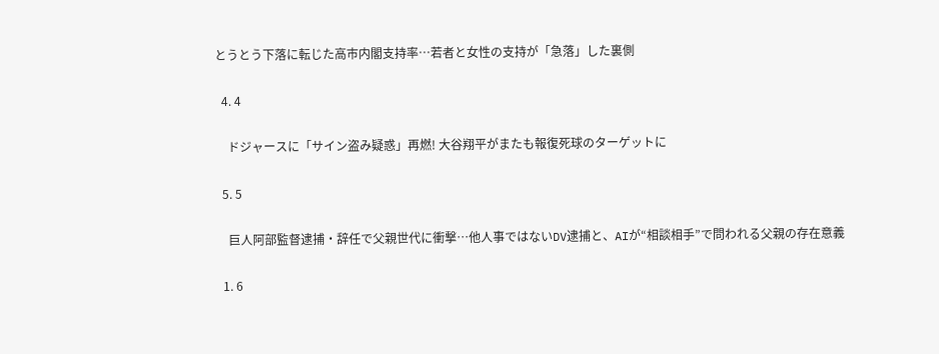とうとう下落に転じた高市内閣支持率…若者と女性の支持が「急落」した裏側

  4. 4

    ドジャースに「サイン盗み疑惑」再燃! 大谷翔平がまたも報復死球のターゲットに

  5. 5

    巨人阿部監督逮捕・辞任で父親世代に衝撃…他人事ではないDV逮捕と、AIが“相談相手”で問われる父親の存在意義

  1. 6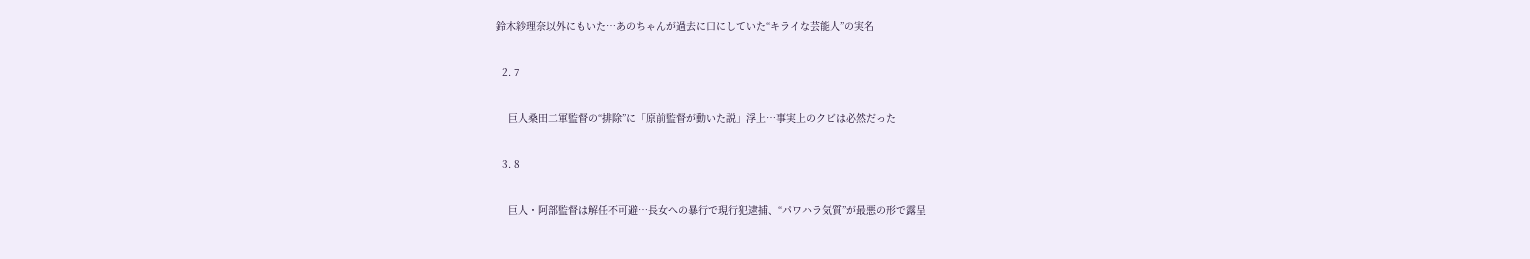鈴木紗理奈以外にもいた…あのちゃんが過去に口にしていた“キライな芸能人”の実名

  2. 7

    巨人桑田二軍監督の“排除”に「原前監督が動いた説」浮上…事実上のクビは必然だった

  3. 8

    巨人・阿部監督は解任不可避…長女への暴行で現行犯逮捕、“パワハラ気質”が最悪の形で露呈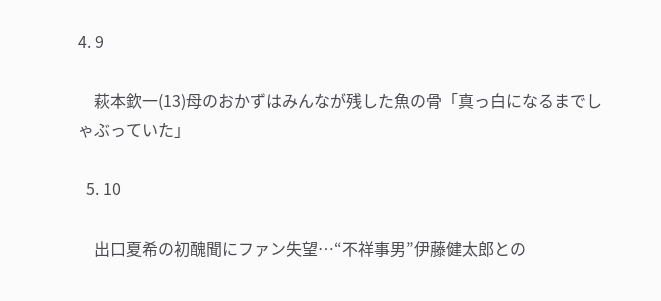4. 9

    萩本欽一(13)母のおかずはみんなが残した魚の骨「真っ白になるまでしゃぶっていた」

  5. 10

    出口夏希の初醜聞にファン失望…“不祥事男”伊藤健太郎との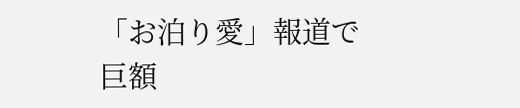「お泊り愛」報道で巨額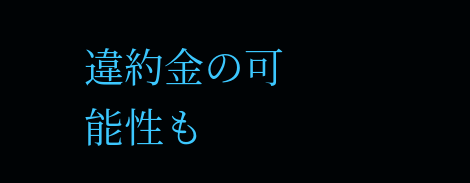違約金の可能性も